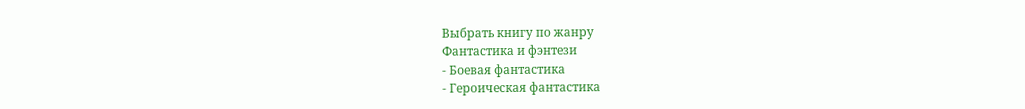Выбрать книгу по жанру
Фантастика и фэнтези
- Боевая фантастика
- Героическая фантастика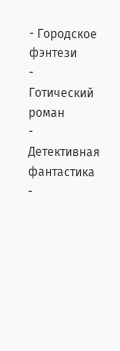- Городское фэнтези
- Готический роман
- Детективная фантастика
-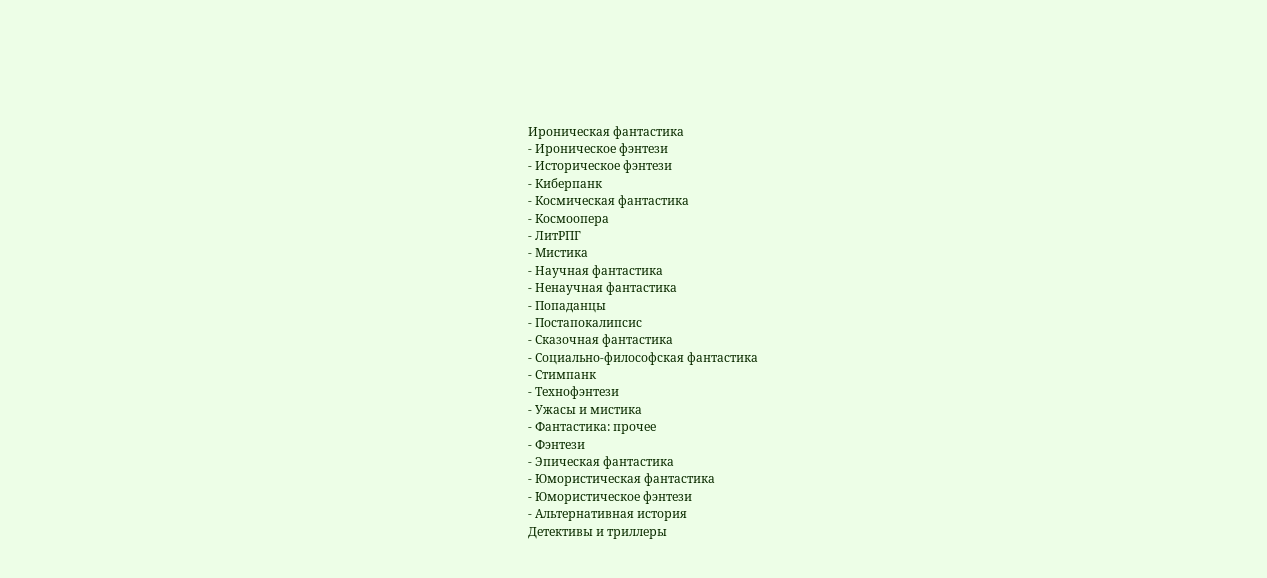Ироническая фантастика
- Ироническое фэнтези
- Историческое фэнтези
- Киберпанк
- Космическая фантастика
- Космоопера
- ЛитРПГ
- Мистика
- Научная фантастика
- Ненаучная фантастика
- Попаданцы
- Постапокалипсис
- Сказочная фантастика
- Социально-философская фантастика
- Стимпанк
- Технофэнтези
- Ужасы и мистика
- Фантастика: прочее
- Фэнтези
- Эпическая фантастика
- Юмористическая фантастика
- Юмористическое фэнтези
- Альтернативная история
Детективы и триллеры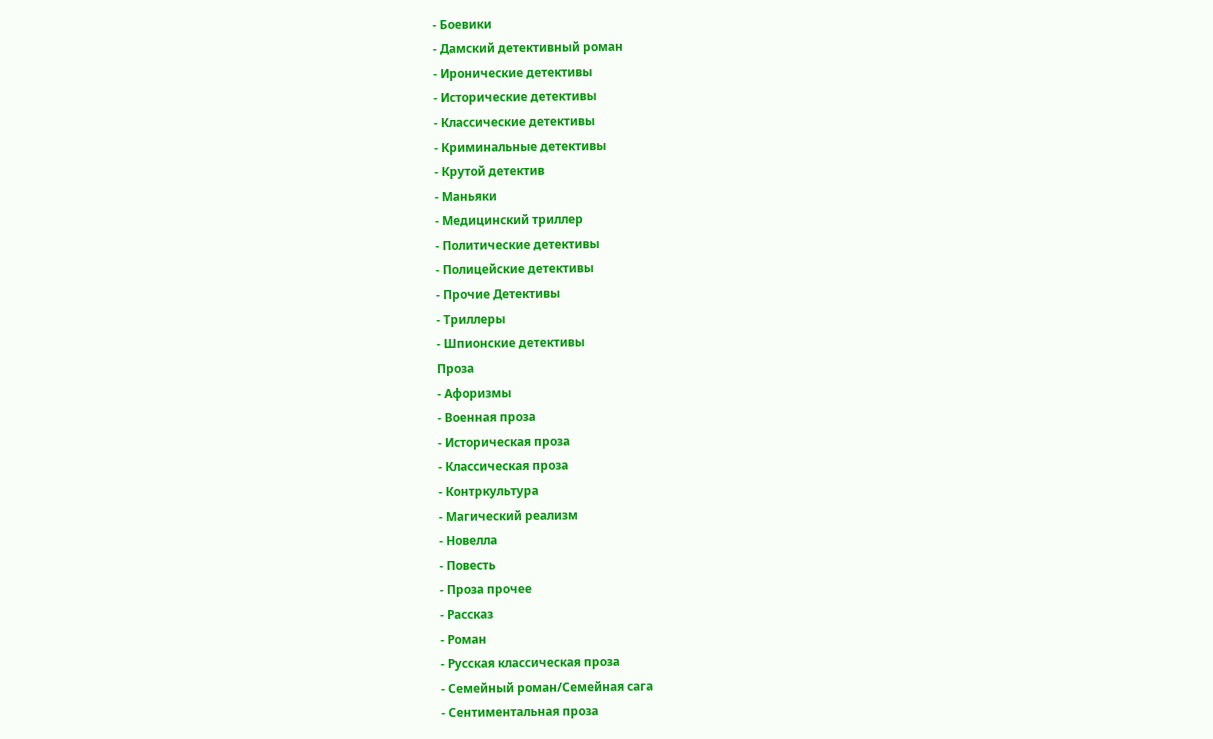- Боевики
- Дамский детективный роман
- Иронические детективы
- Исторические детективы
- Классические детективы
- Криминальные детективы
- Крутой детектив
- Маньяки
- Медицинский триллер
- Политические детективы
- Полицейские детективы
- Прочие Детективы
- Триллеры
- Шпионские детективы
Проза
- Афоризмы
- Военная проза
- Историческая проза
- Классическая проза
- Контркультура
- Магический реализм
- Новелла
- Повесть
- Проза прочее
- Рассказ
- Роман
- Русская классическая проза
- Семейный роман/Семейная сага
- Сентиментальная проза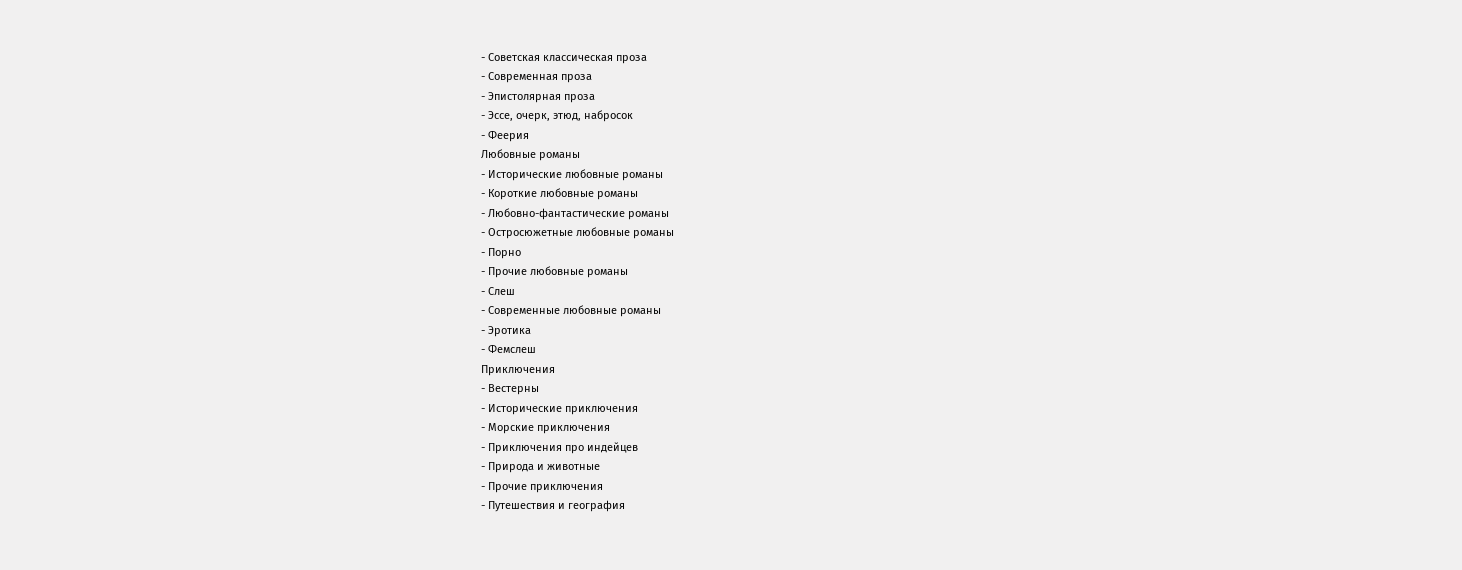- Советская классическая проза
- Современная проза
- Эпистолярная проза
- Эссе, очерк, этюд, набросок
- Феерия
Любовные романы
- Исторические любовные романы
- Короткие любовные романы
- Любовно-фантастические романы
- Остросюжетные любовные романы
- Порно
- Прочие любовные романы
- Слеш
- Современные любовные романы
- Эротика
- Фемслеш
Приключения
- Вестерны
- Исторические приключения
- Морские приключения
- Приключения про индейцев
- Природа и животные
- Прочие приключения
- Путешествия и география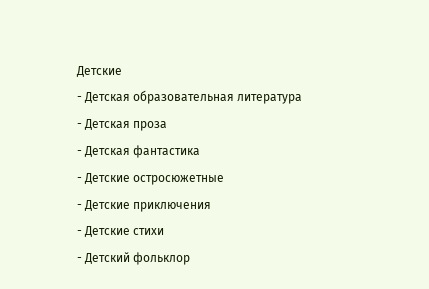Детские
- Детская образовательная литература
- Детская проза
- Детская фантастика
- Детские остросюжетные
- Детские приключения
- Детские стихи
- Детский фольклор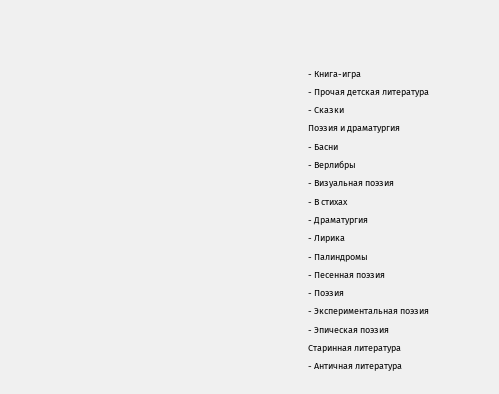- Книга-игра
- Прочая детская литература
- Сказки
Поэзия и драматургия
- Басни
- Верлибры
- Визуальная поэзия
- В стихах
- Драматургия
- Лирика
- Палиндромы
- Песенная поэзия
- Поэзия
- Экспериментальная поэзия
- Эпическая поэзия
Старинная литература
- Античная литература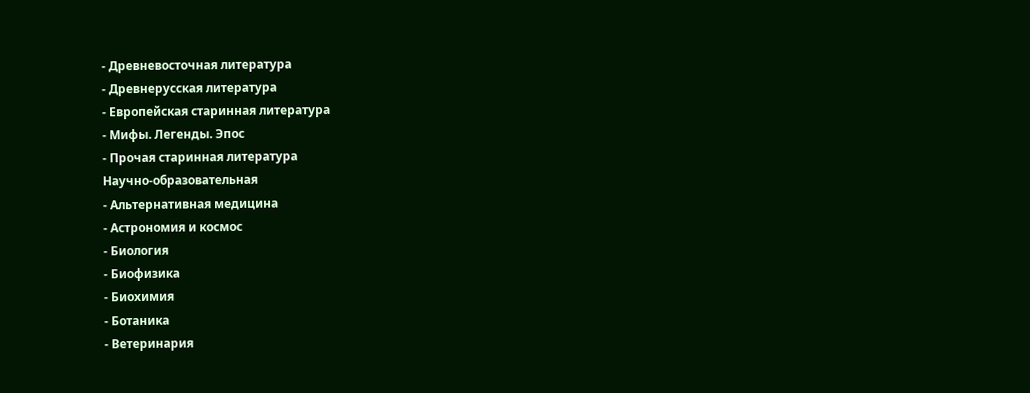- Древневосточная литература
- Древнерусская литература
- Европейская старинная литература
- Мифы. Легенды. Эпос
- Прочая старинная литература
Научно-образовательная
- Альтернативная медицина
- Астрономия и космос
- Биология
- Биофизика
- Биохимия
- Ботаника
- Ветеринария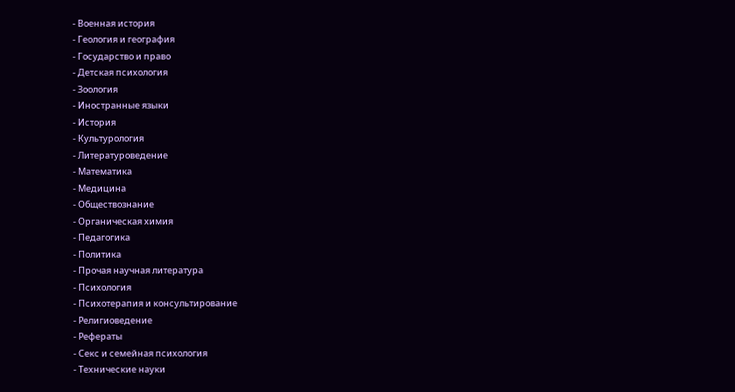- Военная история
- Геология и география
- Государство и право
- Детская психология
- Зоология
- Иностранные языки
- История
- Культурология
- Литературоведение
- Математика
- Медицина
- Обществознание
- Органическая химия
- Педагогика
- Политика
- Прочая научная литература
- Психология
- Психотерапия и консультирование
- Религиоведение
- Рефераты
- Секс и семейная психология
- Технические науки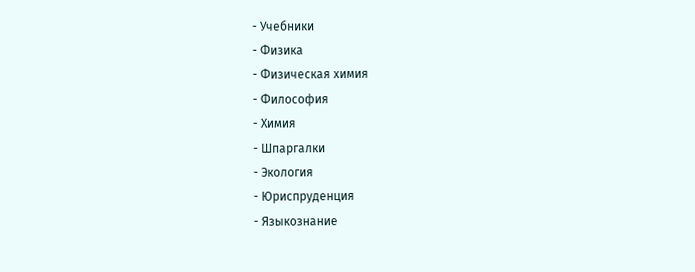- Учебники
- Физика
- Физическая химия
- Философия
- Химия
- Шпаргалки
- Экология
- Юриспруденция
- Языкознание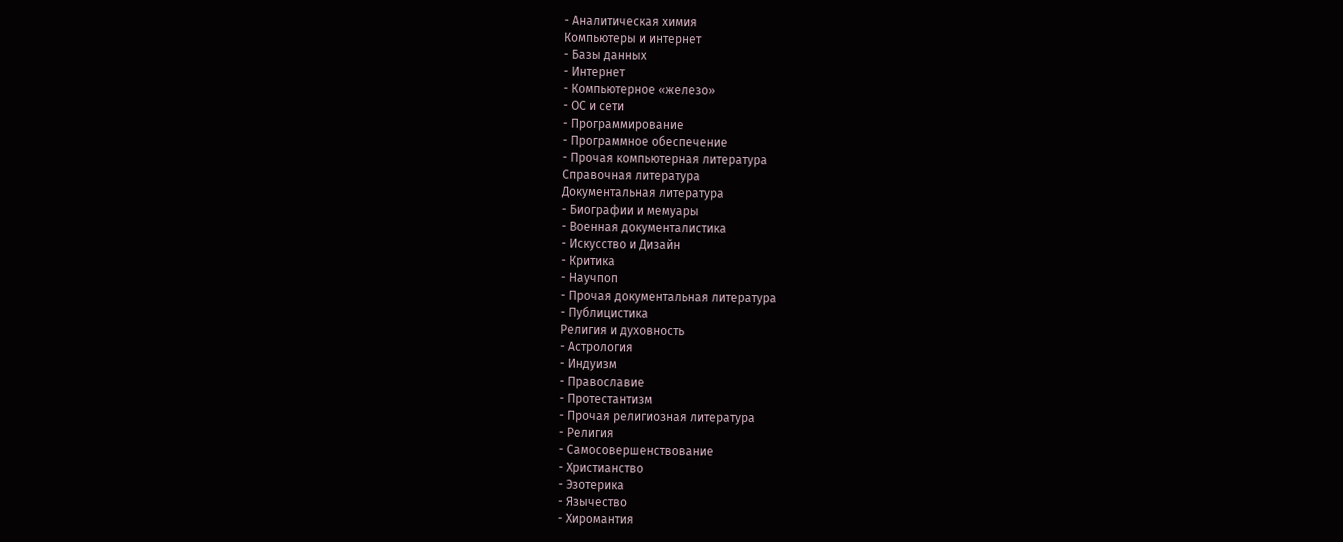- Аналитическая химия
Компьютеры и интернет
- Базы данных
- Интернет
- Компьютерное «железо»
- ОС и сети
- Программирование
- Программное обеспечение
- Прочая компьютерная литература
Справочная литература
Документальная литература
- Биографии и мемуары
- Военная документалистика
- Искусство и Дизайн
- Критика
- Научпоп
- Прочая документальная литература
- Публицистика
Религия и духовность
- Астрология
- Индуизм
- Православие
- Протестантизм
- Прочая религиозная литература
- Религия
- Самосовершенствование
- Христианство
- Эзотерика
- Язычество
- Хиромантия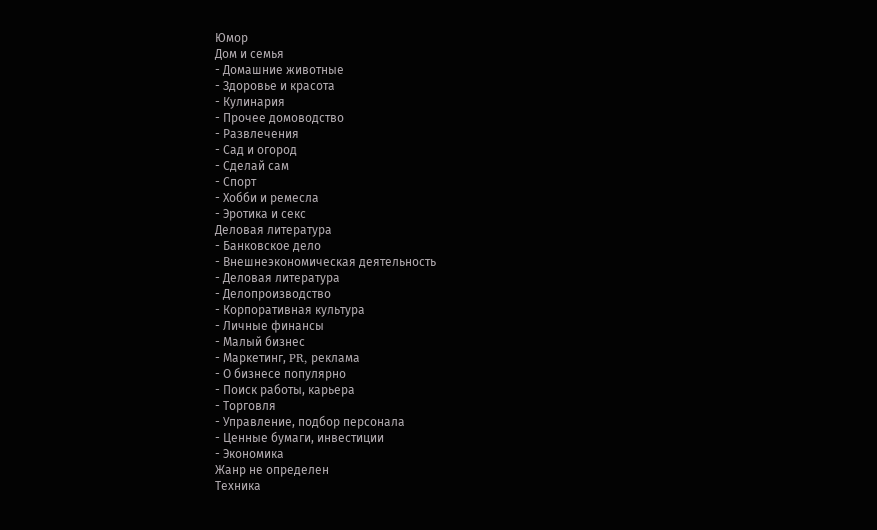Юмор
Дом и семья
- Домашние животные
- Здоровье и красота
- Кулинария
- Прочее домоводство
- Развлечения
- Сад и огород
- Сделай сам
- Спорт
- Хобби и ремесла
- Эротика и секс
Деловая литература
- Банковское дело
- Внешнеэкономическая деятельность
- Деловая литература
- Делопроизводство
- Корпоративная культура
- Личные финансы
- Малый бизнес
- Маркетинг, PR, реклама
- О бизнесе популярно
- Поиск работы, карьера
- Торговля
- Управление, подбор персонала
- Ценные бумаги, инвестиции
- Экономика
Жанр не определен
Техника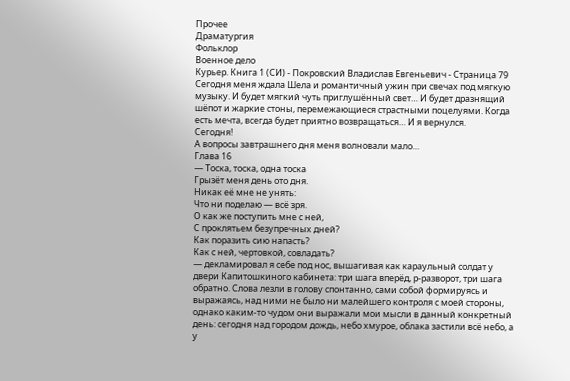Прочее
Драматургия
Фольклор
Военное дело
Курьер. Книга 1 (СИ) - Покровский Владислав Евгеньевич - Страница 79
Сегодня меня ждала Шела и романтичный ужин при свечах под мягкую музыку. И будет мягкий чуть приглушённый свет… И будет дразнящий шёпот и жаркие стоны, перемежающиеся страстными поцелуями. Когда есть мечта, всегда будет приятно возвращаться… И я вернулся.
Сегодня!
А вопросы завтрашнего дня меня волновали мало…
Глава 16
— Тоска, тоска, одна тоска
Грызёт меня день ото дня.
Никак её мне не унять:
Что ни поделаю — всё зря.
О как же поступить мне с ней,
С проклятьем безупречных дней?
Как поразить сию напасть?
Как с ней, чертовкой, совладать?
— декламировал я себе под нос, вышагивая как караульный солдат у двери Капитошкиного кабинета: три шага вперёд, р-разворот, три шага обратно. Слова лезли в голову спонтанно, сами собой формируясь и выражаясь, над ними не было ни малейшего контроля с моей стороны, однако каким-то чудом они выражали мои мысли в данный конкретный день: сегодня над городом дождь, небо хмурое, облака застили всё небо, а у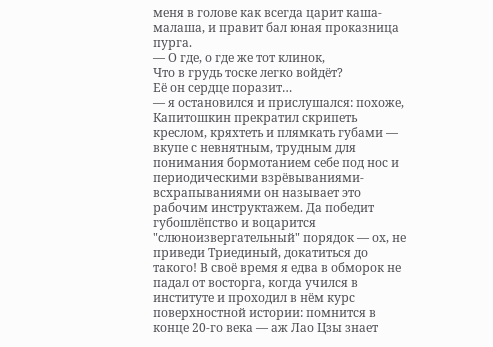меня в голове как всегда царит каша-малаша, и правит бал юная проказница пурга.
— О где, о где же тот клинок,
Что в грудь тоске легко войдёт?
Её он сердце поразит…
— я остановился и прислушался: похоже, Капитошкин прекратил скрипеть креслом, кряхтеть и плямкать губами — вкупе с невнятным, трудным для понимания бормотанием себе под нос и периодическими взрёвываниями-всхрапываниями он называет это рабочим инструктажем. Да победит губошлёпство и воцарится "слюноизвергательный" порядок — ох, не приведи Триединый, докатиться до такого! В своё время я едва в обморок не падал от восторга, когда учился в институте и проходил в нём курс поверхностной истории: помнится в конце 20-го века — аж Лао Цзы знает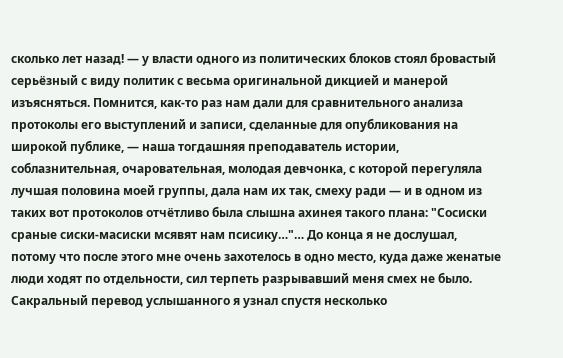сколько лет назад! — у власти одного из политических блоков стоял бровастый серьёзный с виду политик с весьма оригинальной дикцией и манерой изъясняться. Помнится, как-то раз нам дали для сравнительного анализа протоколы его выступлений и записи, сделанные для опубликования на широкой публике, — наша тогдашняя преподаватель истории, соблазнительная, очаровательная, молодая девчонка, с которой перегуляла лучшая половина моей группы, дала нам их так, смеху ради — и в одном из таких вот протоколов отчётливо была слышна ахинея такого плана: "Сосиски сраные сиски-масиски мсявят нам псисику…"… До конца я не дослушал, потому что после этого мне очень захотелось в одно место, куда даже женатые люди ходят по отдельности, сил терпеть разрывавший меня смех не было. Сакральный перевод услышанного я узнал спустя несколько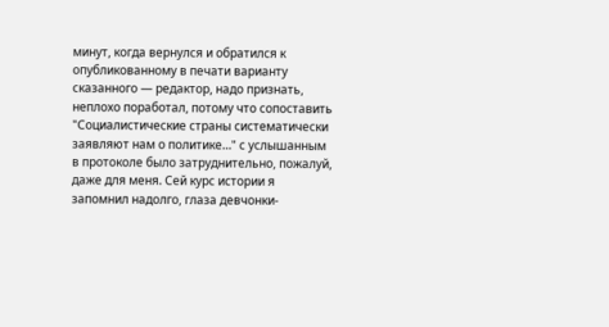минут, когда вернулся и обратился к опубликованному в печати варианту сказанного — редактор, надо признать, неплохо поработал, потому что сопоставить "Социалистические страны систематически заявляют нам о политике…" с услышанным в протоколе было затруднительно, пожалуй, даже для меня. Сей курс истории я запомнил надолго, глаза девчонки-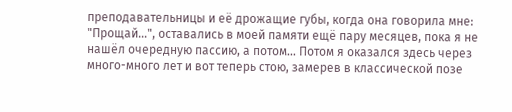преподавательницы и её дрожащие губы, когда она говорила мне: "Прощай…", оставались в моей памяти ещё пару месяцев, пока я не нашёл очередную пассию, а потом… Потом я оказался здесь через много-много лет и вот теперь стою, замерев в классической позе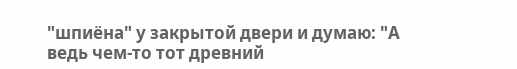"шпиёна" у закрытой двери и думаю: "А ведь чем-то тот древний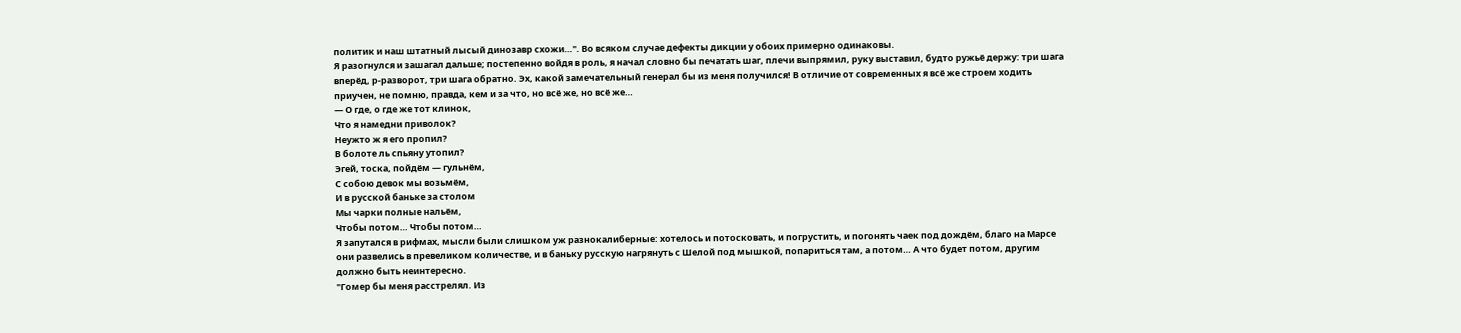политик и наш штатный лысый динозавр схожи…". Во всяком случае дефекты дикции у обоих примерно одинаковы.
Я разогнулся и зашагал дальше; постепенно войдя в роль, я начал словно бы печатать шаг, плечи выпрямил, руку выставил, будто ружьё держу: три шага вперёд, р-разворот, три шага обратно. Эх, какой замечательный генерал бы из меня получился! В отличие от современных я всё же строем ходить приучен, не помню, правда, кем и за что, но всё же, но всё же…
— О где, о где же тот клинок,
Что я намедни приволок?
Неужто ж я его пропил?
В болоте ль спьяну утопил?
Эгей, тоска, пойдём — гульнём,
С собою девок мы возьмём,
И в русской баньке за столом
Мы чарки полные нальём,
Чтобы потом… Чтобы потом…
Я запутался в рифмах, мысли были слишком уж разнокалиберные: хотелось и потосковать, и погрустить, и погонять чаек под дождём, благо на Марсе они развелись в превеликом количестве, и в баньку русскую нагрянуть с Шелой под мышкой, попариться там, а потом… А что будет потом, другим должно быть неинтересно.
"Гомер бы меня расстрелял. Из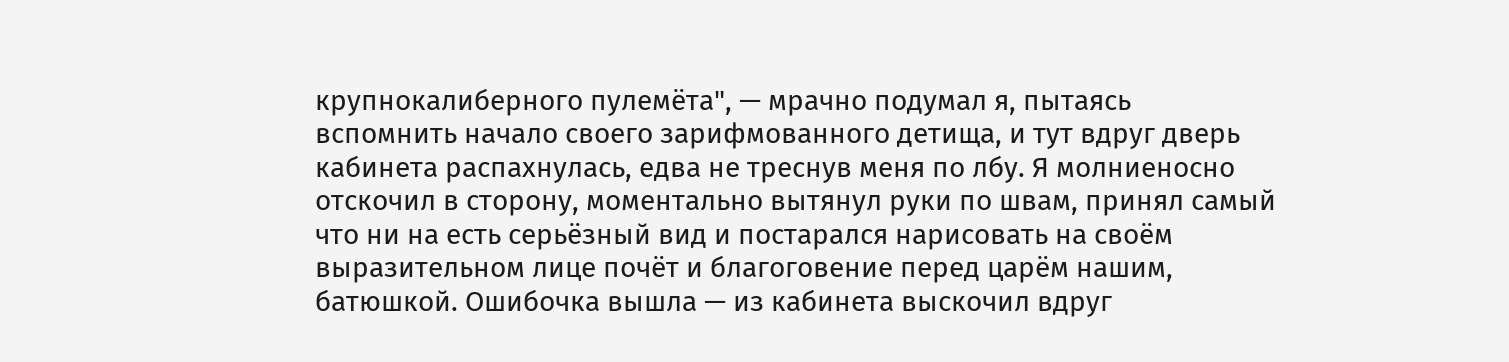крупнокалиберного пулемёта", — мрачно подумал я, пытаясь вспомнить начало своего зарифмованного детища, и тут вдруг дверь кабинета распахнулась, едва не треснув меня по лбу. Я молниеносно отскочил в сторону, моментально вытянул руки по швам, принял самый что ни на есть серьёзный вид и постарался нарисовать на своём выразительном лице почёт и благоговение перед царём нашим, батюшкой. Ошибочка вышла — из кабинета выскочил вдруг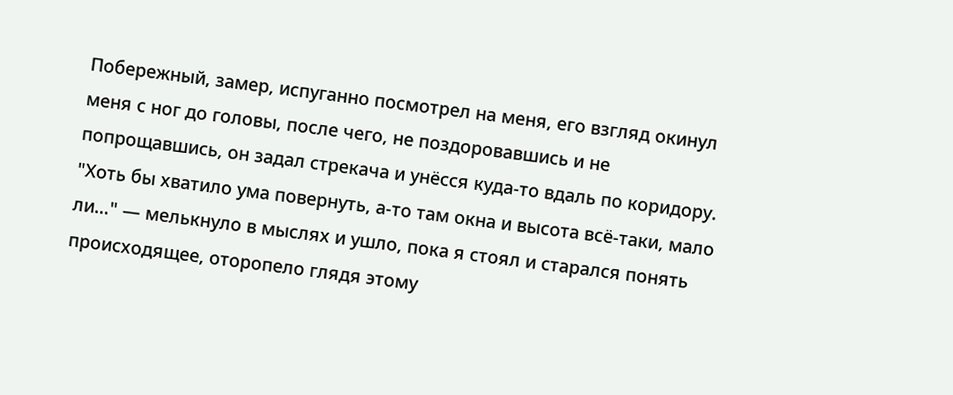Побережный, замер, испуганно посмотрел на меня, его взгляд окинул меня с ног до головы, после чего, не поздоровавшись и не попрощавшись, он задал стрекача и унёсся куда-то вдаль по коридору.
"Хоть бы хватило ума повернуть, а-то там окна и высота всё-таки, мало ли…" — мелькнуло в мыслях и ушло, пока я стоял и старался понять происходящее, оторопело глядя этому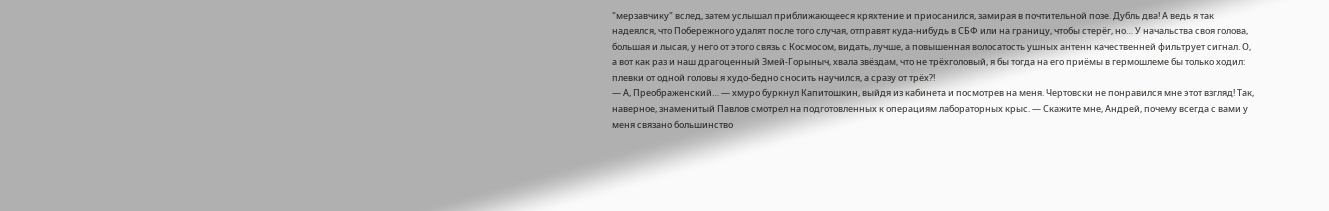"мерзавчику" вслед, затем услышал приближающееся кряхтение и приосанился, замирая в почтительной позе. Дубль два! А ведь я так надеялся, что Побережного удалят после того случая, отправят куда-нибудь в СБФ или на границу, чтобы стерёг, но… У начальства своя голова, большая и лысая, у него от этого связь с Космосом, видать, лучше, а повышенная волосатость ушных антенн качественней фильтрует сигнал. О, а вот как раз и наш драгоценный Змей-Горыныч, хвала звёздам, что не трёхголовый, я бы тогда на его приёмы в гермошлеме бы только ходил: плевки от одной головы я худо-бедно сносить научился, а сразу от трёх?!
— А, Преображенский… — хмуро буркнул Капитошкин, выйдя из кабинета и посмотрев на меня. Чертовски не понравился мне этот взгляд! Так, наверное, знаменитый Павлов смотрел на подготовленных к операциям лабораторных крыс. — Скажите мне, Андрей, почему всегда с вами у меня связано большинство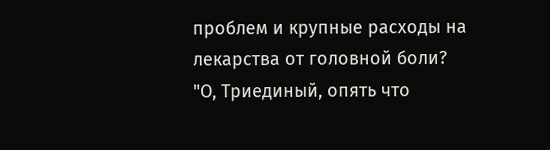проблем и крупные расходы на лекарства от головной боли?
"О, Триединый, опять что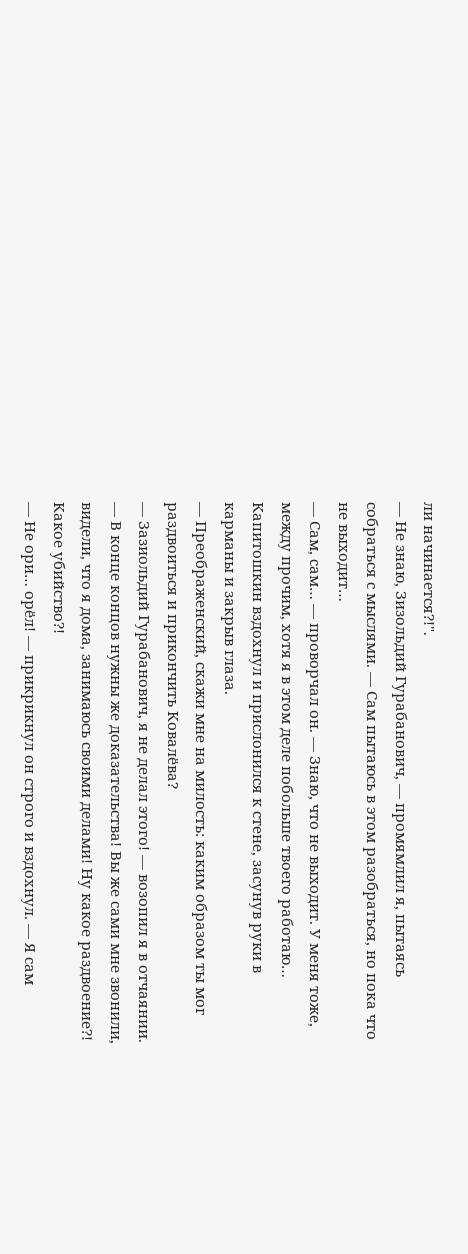ли начинается?!".
— Не знаю, Зизольдий Гурабанович, — промямлил я, пытаясь собраться с мыслями. — Сам пытаюсь в этом разобраться, но пока что не выходит…
— Сам, сам… — проворчал он. — Знаю, что не выходит. У меня тоже, между прочим, хотя я в этом деле побольше твоего работаю…
Капитошкин вздохнул и прислонился к стене, засунув руки в карманы и закрыв глаза.
— Преображенский, скажи мне на милость: каким образом ты мог раздвоиться и прикончить Ковалёва?
— Зазиольдий Гурабанович, я не делал этого! — возопил я в отчаянии. — В конце концов нужны же доказательства! Вы же сами мне звонили, видели, что я дома, занимаюсь своими делами! Ну какое раздвоение?! Какое убийство?!
— Не ори… орёл! — прикрикнул он строго и вздохнул. — Я сам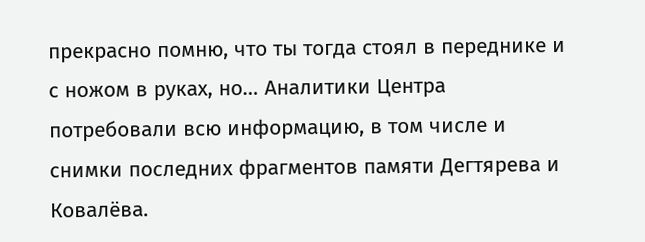прекрасно помню, что ты тогда стоял в переднике и с ножом в руках, но… Аналитики Центра потребовали всю информацию, в том числе и снимки последних фрагментов памяти Дегтярева и Ковалёва.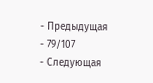- Предыдущая
- 79/107
- Следующая